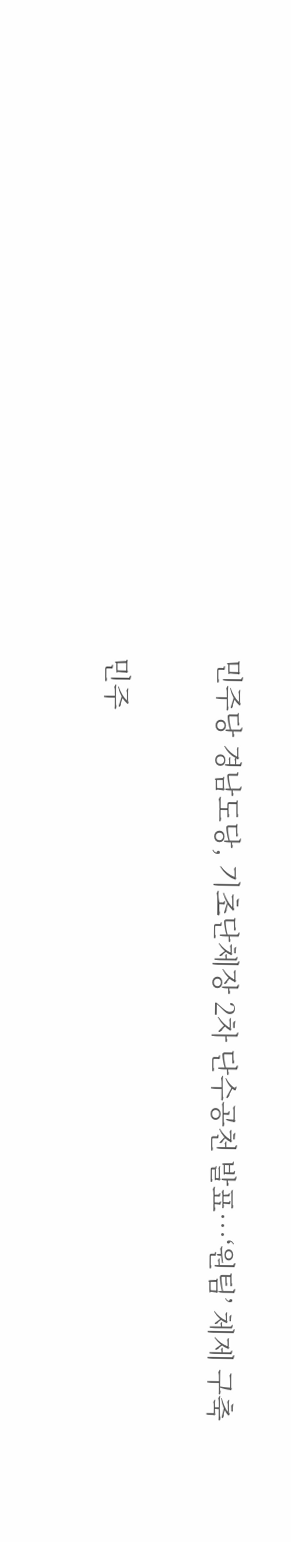민주당 경남도당, 기초단체장 2차 단수공천 발표…‘원팀’ 체제 구축

민주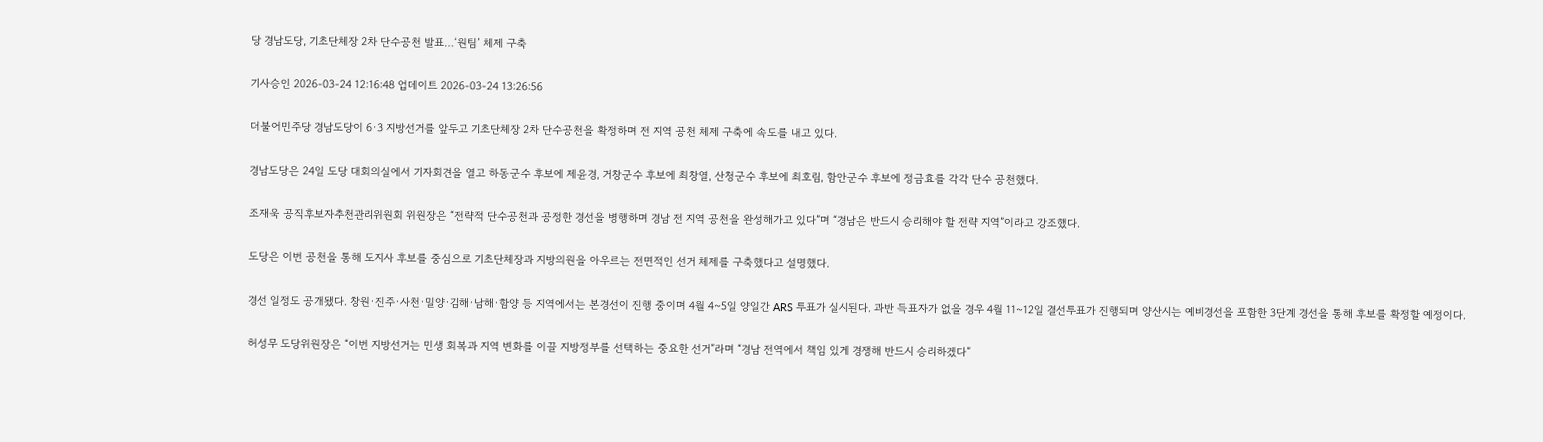당 경남도당, 기초단체장 2차 단수공천 발표…‘원팀’ 체제 구축

기사승인 2026-03-24 12:16:48 업데이트 2026-03-24 13:26:56

더불어민주당 경남도당이 6·3 지방선거를 앞두고 기초단체장 2차 단수공천을 확정하며 전 지역 공천 체제 구축에 속도를 내고 있다.

경남도당은 24일 도당 대회의실에서 기자회견을 열고 하동군수 후보에 제윤경, 거창군수 후보에 최창열, 산청군수 후보에 최호림, 함안군수 후보에 정금효를 각각 단수 공천했다.

조재욱 공직후보자추천관리위원회 위원장은 “전략적 단수공천과 공정한 경선을 병행하며 경남 전 지역 공천을 완성해가고 있다”며 “경남은 반드시 승리해야 할 전략 지역”이라고 강조했다.

도당은 이번 공천을 통해 도지사 후보를 중심으로 기초단체장과 지방의원을 아우르는 전면적인 선거 체제를 구축했다고 설명했다.

경선 일정도 공개됐다. 창원·진주·사천·밀양·김해·남해·함양 등 지역에서는 본경선이 진행 중이며 4월 4~5일 양일간 ARS 투표가 실시된다. 과반 득표자가 없을 경우 4월 11~12일 결선투표가 진행되며 양산시는 예비경선을 포함한 3단계 경선을 통해 후보를 확정할 예정이다.

허성무 도당위원장은 “이번 지방선거는 민생 회복과 지역 변화를 이끌 지방정부를 선택하는 중요한 선거”라며 “경남 전역에서 책임 있게 경쟁해 반드시 승리하겠다”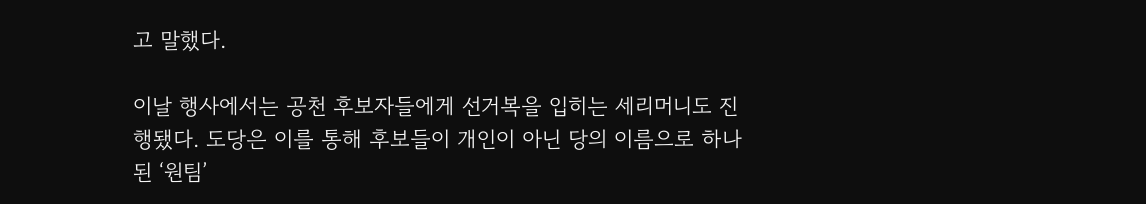고 말했다.

이날 행사에서는 공천 후보자들에게 선거복을 입히는 세리머니도 진행됐다. 도당은 이를 통해 후보들이 개인이 아닌 당의 이름으로 하나 된 ‘원팀’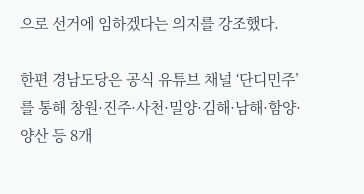으로 선거에 임하겠다는 의지를 강조했다.

한편 경남도당은 공식 유튜브 채널 ‘단디민주’를 통해 창원·진주·사천·밀양·김해·남해·함양·양산 등 8개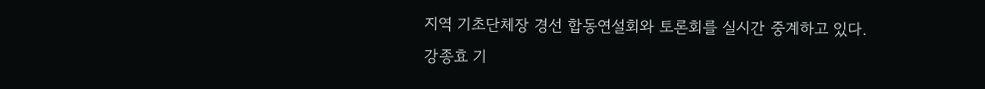지역 기초단체장 경선 합동연설회와 토론회를 실시간 중계하고 있다.
강종효 기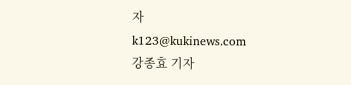자
k123@kukinews.com
강종효 기자